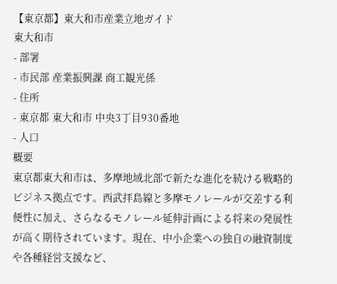【東京都】東大和市産業立地ガイド
東大和市
- 部署
- 市民部 産業振興課 商工観光係
- 住所
- 東京都 東大和市 中央3丁目930番地
- 人口
概要
東京都東大和市は、多摩地域北部で新たな進化を続ける戦略的ビジネス拠点です。西武拝島線と多摩モノレールが交差する利便性に加え、さらなるモノレール延伸計画による将来の発展性が高く期待されています。現在、中小企業への独自の融資制度や各種経営支援など、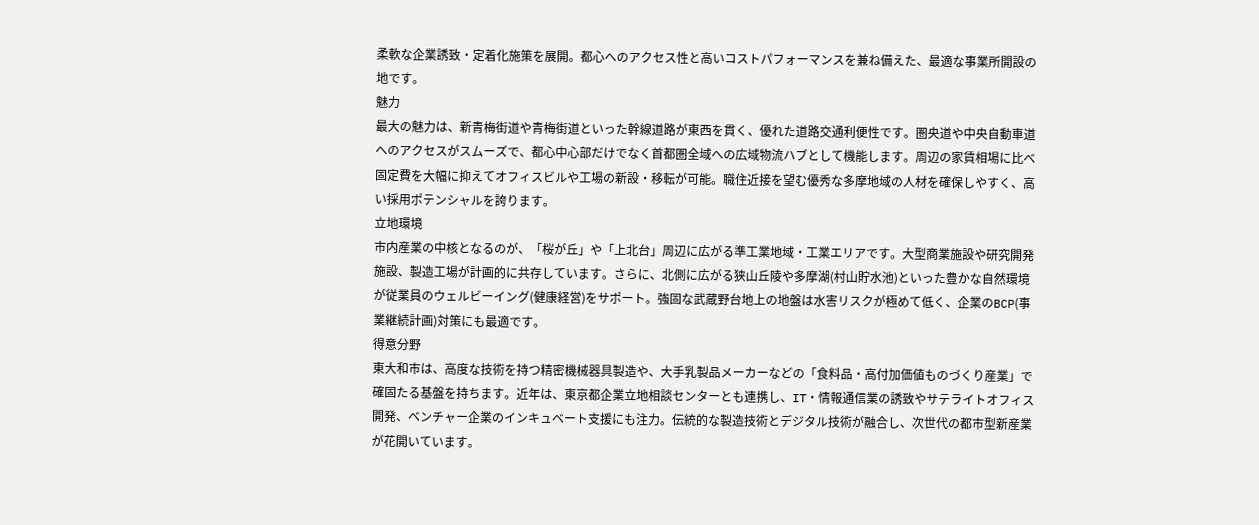柔軟な企業誘致・定着化施策を展開。都心へのアクセス性と高いコストパフォーマンスを兼ね備えた、最適な事業所開設の地です。
魅力
最大の魅力は、新青梅街道や青梅街道といった幹線道路が東西を貫く、優れた道路交通利便性です。圏央道や中央自動車道へのアクセスがスムーズで、都心中心部だけでなく首都圏全域への広域物流ハブとして機能します。周辺の家賃相場に比べ固定費を大幅に抑えてオフィスビルや工場の新設・移転が可能。職住近接を望む優秀な多摩地域の人材を確保しやすく、高い採用ポテンシャルを誇ります。
立地環境
市内産業の中核となるのが、「桜が丘」や「上北台」周辺に広がる準工業地域・工業エリアです。大型商業施設や研究開発施設、製造工場が計画的に共存しています。さらに、北側に広がる狭山丘陵や多摩湖(村山貯水池)といった豊かな自然環境が従業員のウェルビーイング(健康経営)をサポート。強固な武蔵野台地上の地盤は水害リスクが極めて低く、企業のBCP(事業継続計画)対策にも最適です。
得意分野
東大和市は、高度な技術を持つ精密機械器具製造や、大手乳製品メーカーなどの「食料品・高付加価値ものづくり産業」で確固たる基盤を持ちます。近年は、東京都企業立地相談センターとも連携し、IT・情報通信業の誘致やサテライトオフィス開発、ベンチャー企業のインキュベート支援にも注力。伝統的な製造技術とデジタル技術が融合し、次世代の都市型新産業が花開いています。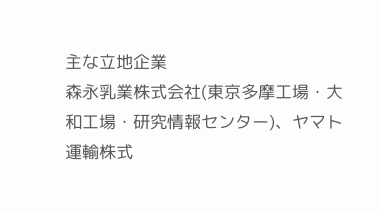主な立地企業
森永乳業株式会社(東京多摩工場・大和工場・研究情報センター)、ヤマト運輸株式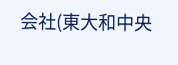会社(東大和中央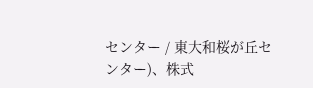センター / 東大和桜が丘センター)、株式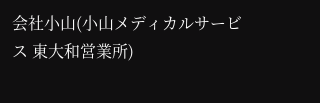会社小山(小山メディカルサービス 東大和営業所)